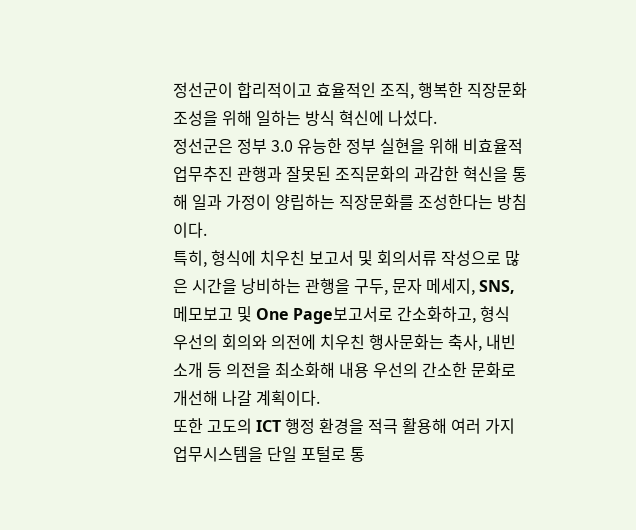정선군이 합리적이고 효율적인 조직, 행복한 직장문화 조성을 위해 일하는 방식 혁신에 나섰다.
정선군은 정부 3.0 유능한 정부 실현을 위해 비효율적 업무추진 관행과 잘못된 조직문화의 과감한 혁신을 통해 일과 가정이 양립하는 직장문화를 조성한다는 방침이다.
특히, 형식에 치우친 보고서 및 회의서류 작성으로 많은 시간을 낭비하는 관행을 구두, 문자 메세지, SNS, 메모보고 및 One Page보고서로 간소화하고, 형식 우선의 회의와 의전에 치우친 행사문화는 축사, 내빈소개 등 의전을 최소화해 내용 우선의 간소한 문화로 개선해 나갈 계획이다.
또한 고도의 ICT 행정 환경을 적극 활용해 여러 가지 업무시스템을 단일 포털로 통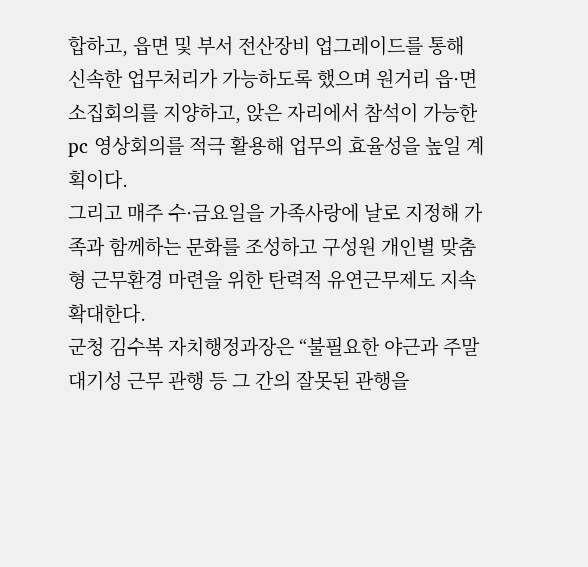합하고, 읍면 및 부서 전산장비 업그레이드를 통해 신속한 업무처리가 가능하도록 했으며 원거리 읍·면 소집회의를 지양하고, 앉은 자리에서 참석이 가능한 pc 영상회의를 적극 활용해 업무의 효율성을 높일 계획이다.
그리고 매주 수·금요일을 가족사랑에 날로 지정해 가족과 함께하는 문화를 조성하고 구성원 개인별 맞춤형 근무환경 마련을 위한 탄력적 유연근무제도 지속 확대한다.
군청 김수복 자치행정과장은 “불필요한 야근과 주말 대기성 근무 관행 등 그 간의 잘못된 관행을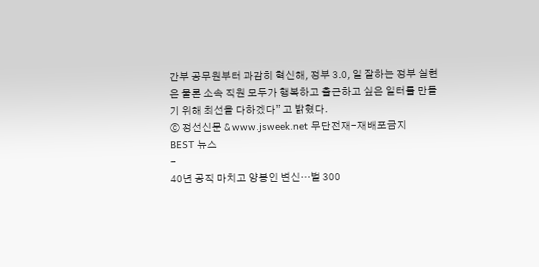간부 공무원부터 과감히 혁신해, 정부 3.0, 일 잘하는 정부 실현은 물론 소속 직원 모두가 행복하고 출근하고 싶은 일터를 만들기 위해 최선을 다하겠다” 고 밝혔다.
ⓒ 정선신문 & www.jsweek.net 무단전재-재배포금지
BEST 뉴스
-
40년 공직 마치고 양봉인 변신…벌 300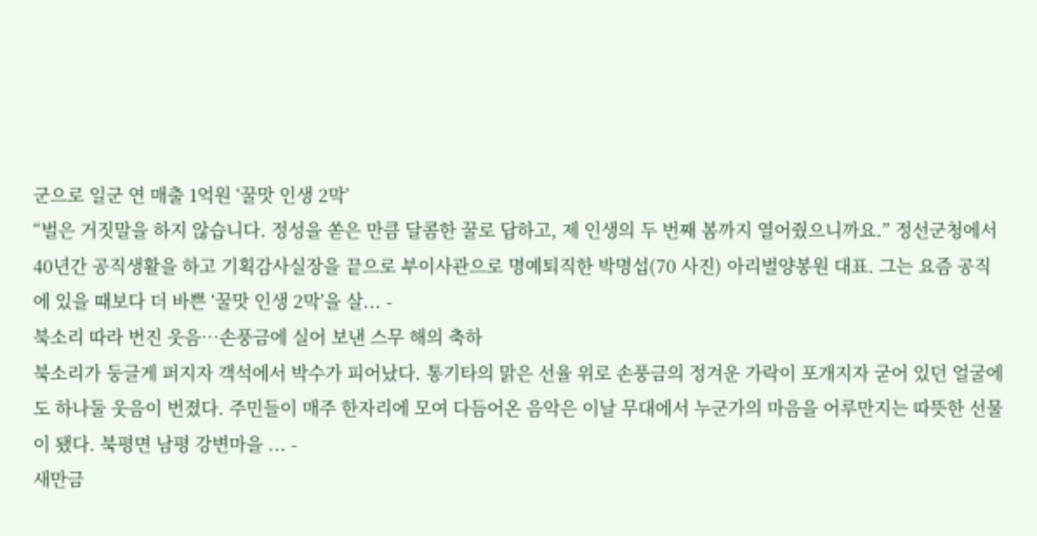군으로 일군 연 매출 1억원 ‘꿀맛 인생 2막’
“벌은 거짓말을 하지 않습니다. 정성을 쏟은 만큼 달콤한 꿀로 답하고, 제 인생의 두 번째 봄까지 열어줬으니까요.” 정선군청에서 40년간 공직생활을 하고 기획감사실장을 끝으로 부이사관으로 명예퇴직한 박명섭(70 사진) 아리벌양봉원 대표. 그는 요즘 공직에 있을 때보다 더 바쁜 ‘꿀맛 인생 2막’을 살... -
북소리 따라 번진 웃음…손풍금에 실어 보낸 스무 해의 축하
북소리가 둥글게 퍼지자 객석에서 박수가 피어났다. 통기타의 맑은 선율 위로 손풍금의 정겨운 가락이 포개지자 굳어 있던 얼굴에도 하나둘 웃음이 번졌다. 주민들이 매주 한자리에 모여 다듬어온 음악은 이날 무대에서 누군가의 마음을 어루만지는 따뜻한 선물이 됐다. 북평면 남평 강변마을 ... -
새만금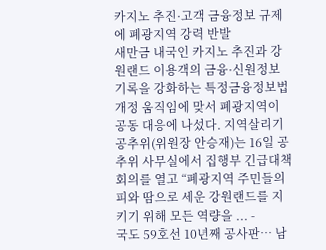카지노 추진·고객 금융정보 규제에 폐광지역 강력 반발
새만금 내국인 카지노 추진과 강원랜드 이용객의 금융·신원정보 기록을 강화하는 특정금융정보법 개정 움직임에 맞서 폐광지역이 공동 대응에 나섰다. 지역살리기공추위(위원장 안승재)는 16일 공추위 사무실에서 집행부 긴급대책회의를 열고 “폐광지역 주민들의 피와 땀으로 세운 강원랜드를 지키기 위해 모든 역량을 ... -
국도 59호선 10년째 공사판… 남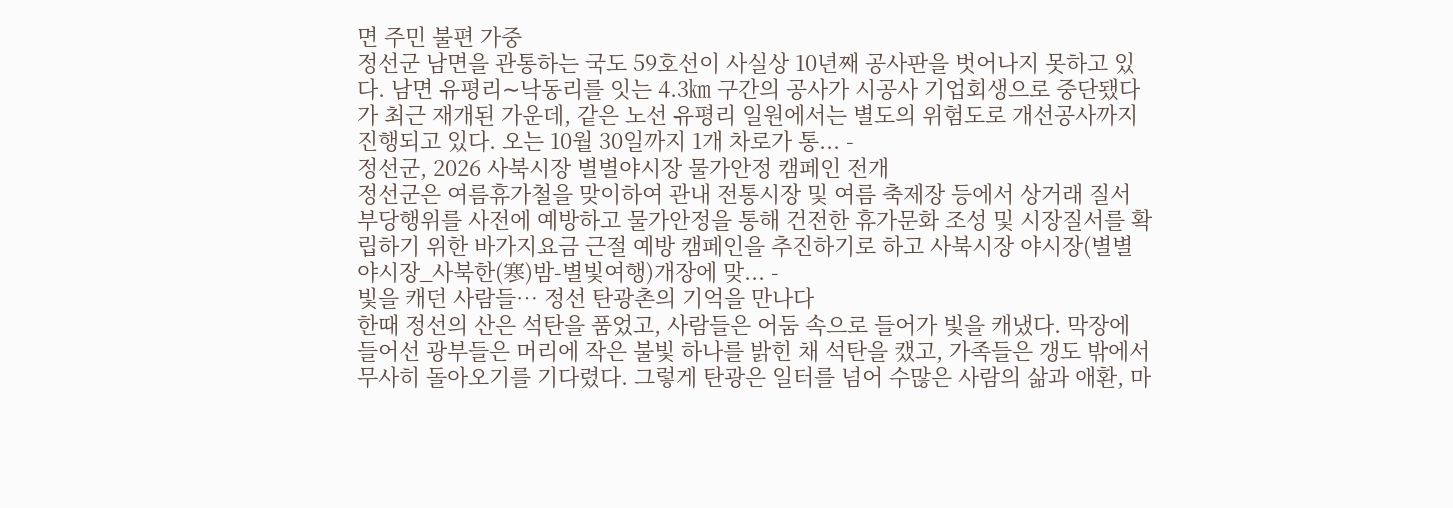면 주민 불편 가중
정선군 남면을 관통하는 국도 59호선이 사실상 10년째 공사판을 벗어나지 못하고 있다. 남면 유평리∼낙동리를 잇는 4.3㎞ 구간의 공사가 시공사 기업회생으로 중단됐다가 최근 재개된 가운데, 같은 노선 유평리 일원에서는 별도의 위험도로 개선공사까지 진행되고 있다. 오는 10월 30일까지 1개 차로가 통... -
정선군, 2026 사북시장 별별야시장 물가안정 캠페인 전개
정선군은 여름휴가철을 맞이하여 관내 전통시장 및 여름 축제장 등에서 상거래 질서 부당행위를 사전에 예방하고 물가안정을 통해 건전한 휴가문화 조성 및 시장질서를 확립하기 위한 바가지요금 근절 예방 캠페인을 추진하기로 하고 사북시장 야시장(별별야시장_사북한(寒)밤-별빛여행)개장에 맞... -
빛을 캐던 사람들… 정선 탄광촌의 기억을 만나다
한때 정선의 산은 석탄을 품었고, 사람들은 어둠 속으로 들어가 빛을 캐냈다. 막장에 들어선 광부들은 머리에 작은 불빛 하나를 밝힌 채 석탄을 캤고, 가족들은 갱도 밖에서 무사히 돌아오기를 기다렸다. 그렇게 탄광은 일터를 넘어 수많은 사람의 삶과 애환, 마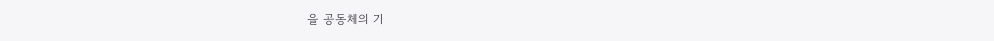을 공동체의 기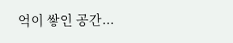억이 쌓인 공간...